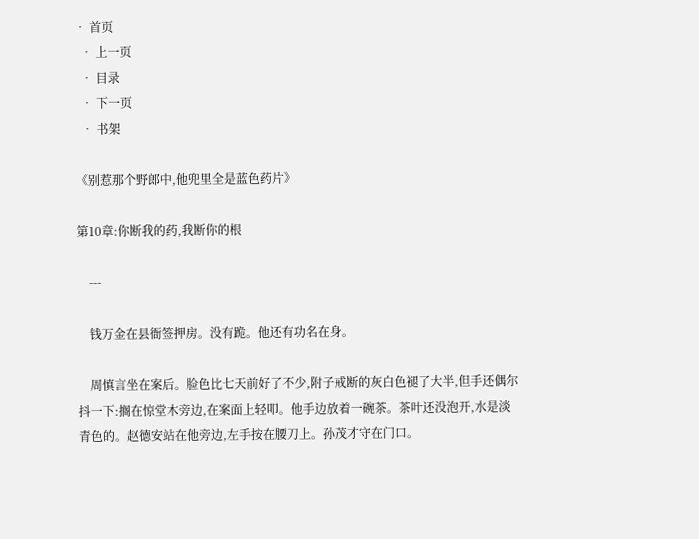• 首页
  • 上一页
  • 目录
  • 下一页
  • 书架

《别惹那个野郎中,他兜里全是蓝色药片》

第10章:你断我的药,我断你的根

    ---

    钱万金在县衙签押房。没有跪。他还有功名在身。

    周慎言坐在案后。脸色比七天前好了不少,附子戒断的灰白色褪了大半,但手还偶尔抖一下:搁在惊堂木旁边,在案面上轻叩。他手边放着一碗茶。茶叶还没泡开,水是淡青色的。赵德安站在他旁边,左手按在腰刀上。孙茂才守在门口。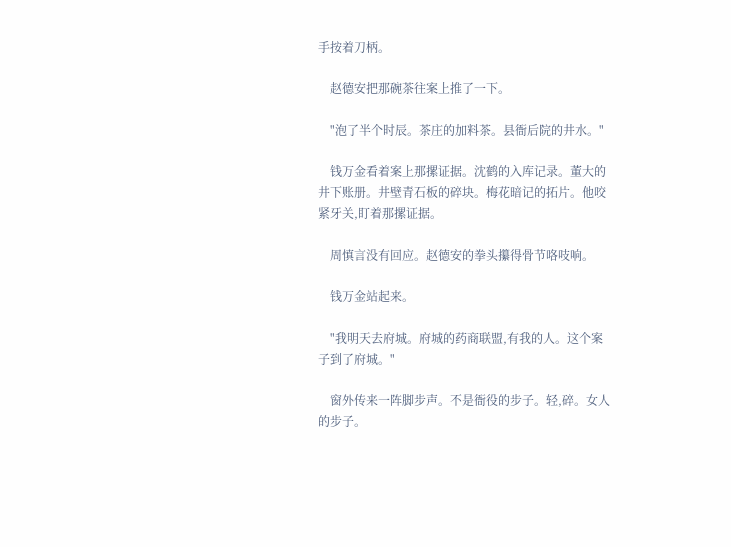手按着刀柄。

    赵德安把那碗茶往案上推了一下。

    "泡了半个时辰。茶庄的加料茶。县衙后院的井水。"

    钱万金看着案上那摞证据。沈鹤的入库记录。董大的井下账册。井壁青石板的碎块。梅花暗记的拓片。他咬紧牙关,盯着那摞证据。

    周慎言没有回应。赵德安的拳头攥得骨节咯吱响。

    钱万金站起来。

    "我明天去府城。府城的药商联盟,有我的人。这个案子到了府城。"

    窗外传来一阵脚步声。不是衙役的步子。轻,碎。女人的步子。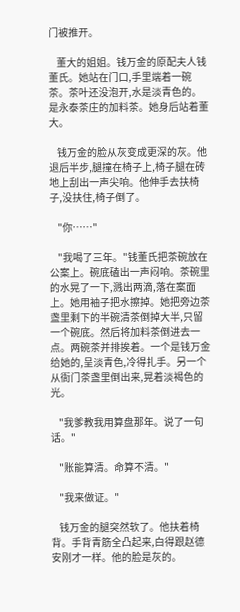门被推开。

    董大的姐姐。钱万金的原配夫人钱董氏。她站在门口,手里端着一碗茶。茶叶还没泡开,水是淡青色的。是永泰茶庄的加料茶。她身后站着董大。

    钱万金的脸从灰变成更深的灰。他退后半步,腿撞在椅子上,椅子腿在砖地上刮出一声尖响。他伸手去扶椅子,没扶住,椅子倒了。

    "你……"

    "我喝了三年。"钱董氏把茶碗放在公案上。碗底磕出一声闷响。茶碗里的水晃了一下,溅出两滴,落在案面上。她用袖子把水擦掉。她把旁边茶盏里剩下的半碗清茶倒掉大半,只留一个碗底。然后将加料茶倒进去一点。两碗茶并排挨着。一个是钱万金给她的,呈淡青色,冷得扎手。另一个从衙门茶盏里倒出来,晃着淡褐色的光。

    "我爹教我用算盘那年。说了一句话。"

    "账能算清。命算不清。"

    "我来做证。"

    钱万金的腿突然软了。他扶着椅背。手背青筋全凸起来,白得跟赵德安刚才一样。他的脸是灰的。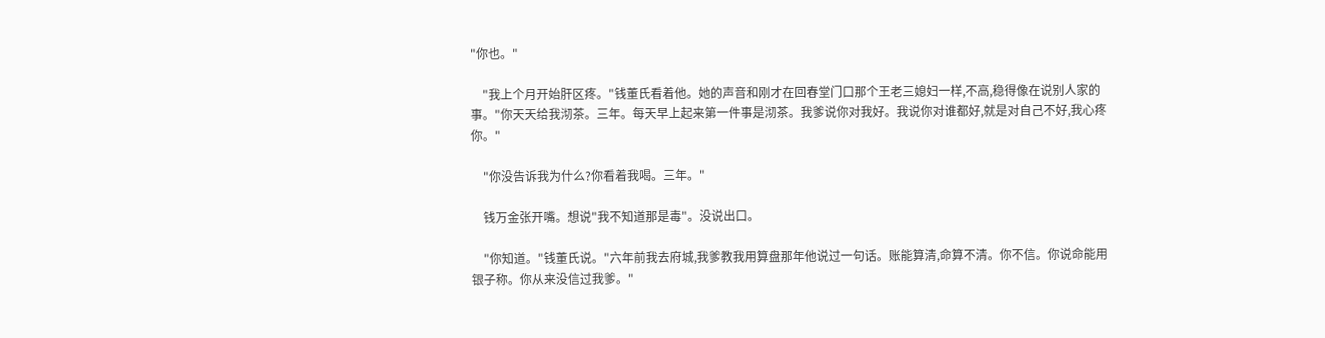"你也。"

    "我上个月开始肝区疼。"钱董氏看着他。她的声音和刚才在回春堂门口那个王老三媳妇一样,不高,稳得像在说别人家的事。"你天天给我沏茶。三年。每天早上起来第一件事是沏茶。我爹说你对我好。我说你对谁都好,就是对自己不好,我心疼你。"

    "你没告诉我为什么?你看着我喝。三年。"

    钱万金张开嘴。想说"我不知道那是毒"。没说出口。

    "你知道。"钱董氏说。"六年前我去府城,我爹教我用算盘那年他说过一句话。账能算清,命算不清。你不信。你说命能用银子称。你从来没信过我爹。"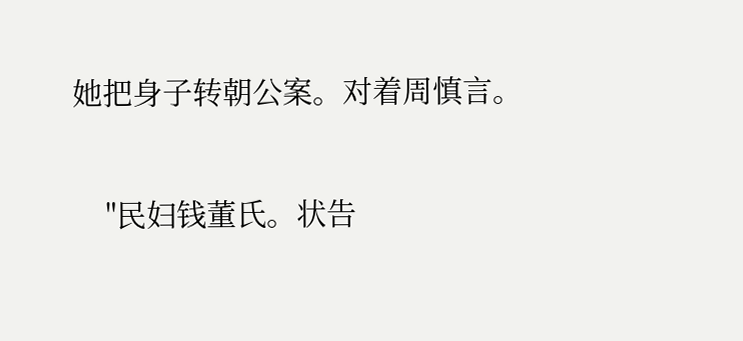她把身子转朝公案。对着周慎言。

    "民妇钱董氏。状告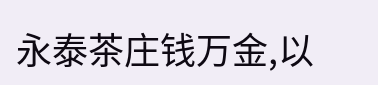永泰茶庄钱万金,以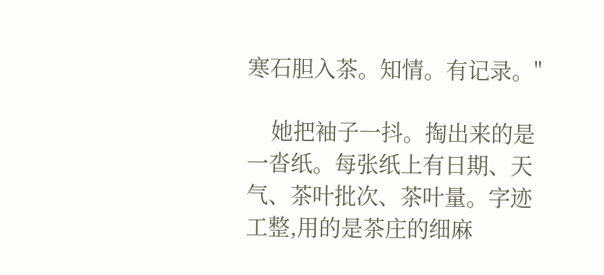寒石胆入茶。知情。有记录。"

    她把袖子一抖。掏出来的是一沓纸。每张纸上有日期、天气、茶叶批次、茶叶量。字迹工整,用的是茶庄的细麻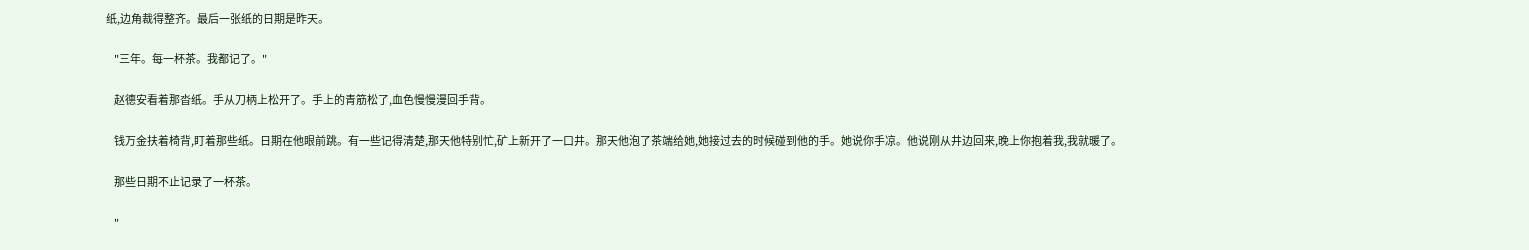纸,边角裁得整齐。最后一张纸的日期是昨天。

    "三年。每一杯茶。我都记了。"

    赵德安看着那沓纸。手从刀柄上松开了。手上的青筋松了,血色慢慢漫回手背。

    钱万金扶着椅背,盯着那些纸。日期在他眼前跳。有一些记得清楚,那天他特别忙,矿上新开了一口井。那天他泡了茶端给她,她接过去的时候碰到他的手。她说你手凉。他说刚从井边回来,晚上你抱着我,我就暖了。

    那些日期不止记录了一杯茶。

    "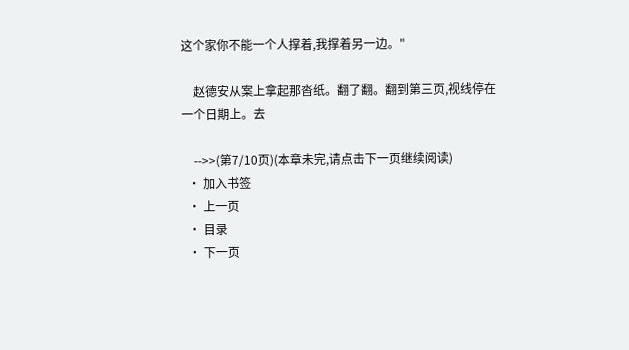这个家你不能一个人撑着,我撑着另一边。"

    赵德安从案上拿起那沓纸。翻了翻。翻到第三页,视线停在一个日期上。去

    -->>(第7/10页)(本章未完,请点击下一页继续阅读)
  • 加入书签
  • 上一页
  • 目录
  • 下一页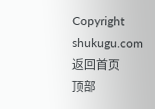Copyright shukugu.com 返回首页
顶部